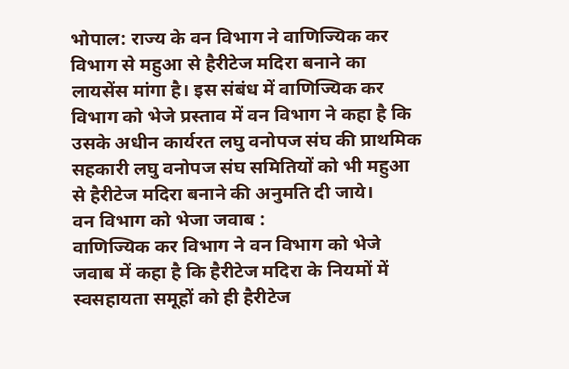भोपाल: राज्य के वन विभाग ने वाणिज्यिक कर विभाग से महुआ से हैरीटेज मदिरा बनाने का लायसेंस मांगा है। इस संबंध में वाणिज्यिक कर विभाग को भेजे प्रस्ताव में वन विभाग ने कहा है कि उसके अधीन कार्यरत लघु वनोपज संघ की प्राथमिक सहकारी लघु वनोपज संघ समितियों को भी महुआ से हैरीटेज मदिरा बनाने की अनुमति दी जाये।
वन विभाग को भेजा जवाब :
वाणिज्यिक कर विभाग ने वन विभाग को भेजे जवाब में कहा है कि हैरीटेज मदिरा के नियमों में स्वसहायता समूहों को ही हैरीटेज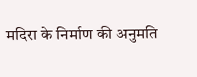मदिरा के निर्माण की अनुमति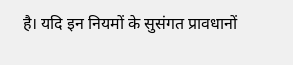है। यदि इन नियमों के सुसंगत प्रावधानों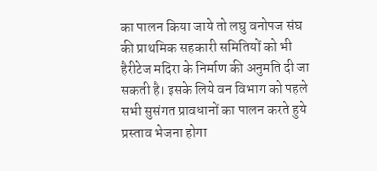का पालन किया जाये तो लघु वनोपज संघ की प्राथमिक सहकारी समितियों को भी हैरीटेज मदिरा के निर्माण की अनुमति दी जा सकती है। इसके लिये वन विभाग को पहले सभी सुसंगत प्रावधानों का पालन करते हुये प्रस्ताव भेजना होगा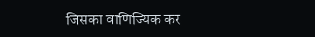जिसका वाणिज्यिक कर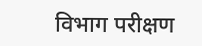विभाग परीक्षण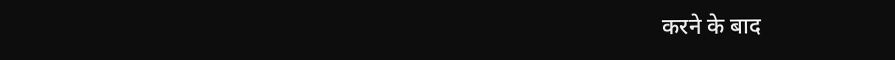करने के बाद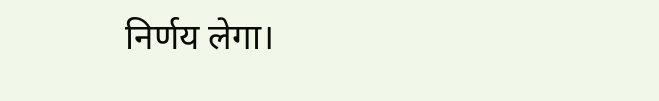निर्णय लेगा।